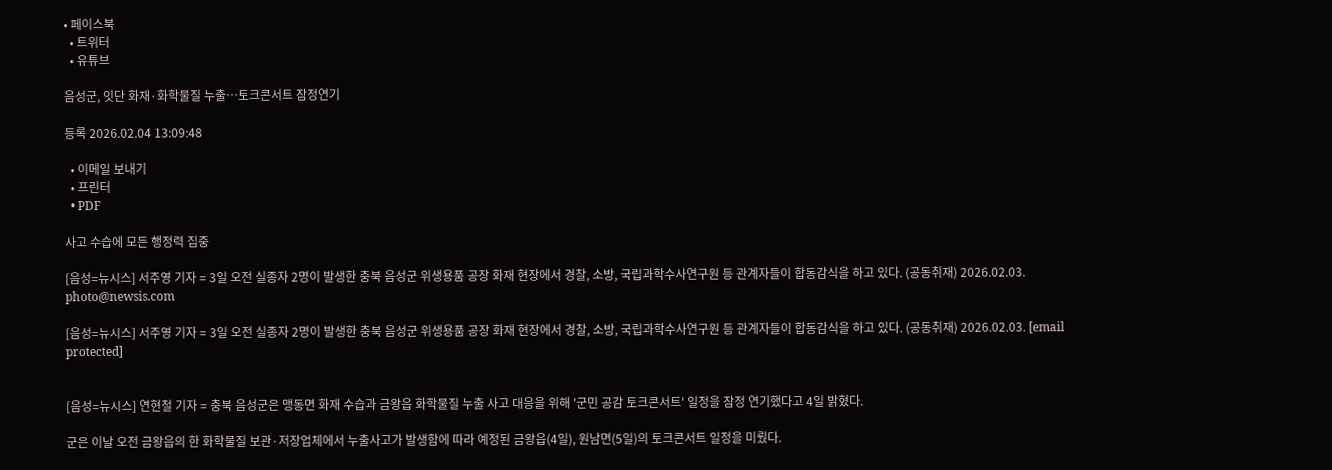• 페이스북
  • 트위터
  • 유튜브

음성군, 잇단 화재·화학물질 누출…토크콘서트 잠정연기

등록 2026.02.04 13:09:48

  • 이메일 보내기
  • 프린터
  • PDF

사고 수습에 모든 행정력 집중

[음성=뉴시스] 서주영 기자 = 3일 오전 실종자 2명이 발생한 충북 음성군 위생용품 공장 화재 현장에서 경찰, 소방, 국립과학수사연구원 등 관계자들이 합동감식을 하고 있다. (공동취재) 2026.02.03. photo@newsis.com

[음성=뉴시스] 서주영 기자 = 3일 오전 실종자 2명이 발생한 충북 음성군 위생용품 공장 화재 현장에서 경찰, 소방, 국립과학수사연구원 등 관계자들이 합동감식을 하고 있다. (공동취재) 2026.02.03. [email protected]


[음성=뉴시스] 연현철 기자 = 충북 음성군은 맹동면 화재 수습과 금왕읍 화학물질 누출 사고 대응을 위해 '군민 공감 토크콘서트' 일정을 잠정 연기했다고 4일 밝혔다.

군은 이날 오전 금왕읍의 한 화학물질 보관·저장업체에서 누출사고가 발생함에 따라 예정된 금왕읍(4일), 원남면(5일)의 토크콘서트 일정을 미뤘다.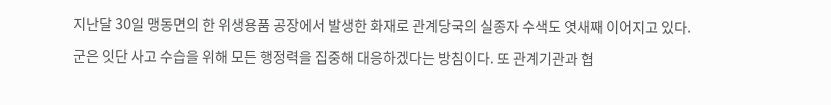지난달 30일 맹동면의 한 위생용품 공장에서 발생한 화재로 관계당국의 실종자 수색도 엿새째 이어지고 있다.

군은 잇단 사고 수습을 위해 모든 행정력을 집중해 대응하겠다는 방침이다. 또 관계기관과 협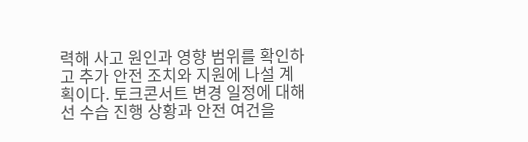력해 사고 원인과 영향 범위를 확인하고 추가 안전 조치와 지원에 나설 계획이다. 토크콘서트 변경 일정에 대해선 수습 진행 상황과 안전 여건을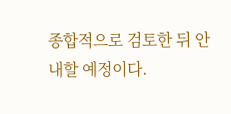종합적으로 검토한 뒤 안내할 예정이다.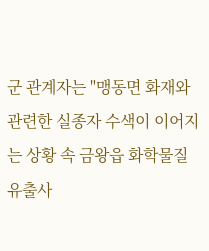군 관계자는 "맹동면 화재와 관련한 실종자 수색이 이어지는 상황 속 금왕읍 화학물질 유출사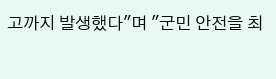고까지 발생했다"며 "군민 안전을 최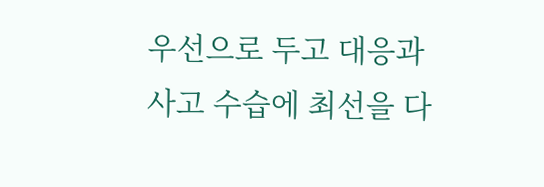우선으로 두고 대응과 사고 수습에 최선을 다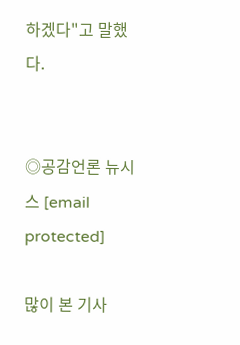하겠다"고 말했다.


◎공감언론 뉴시스 [email protected]

많이 본 기사